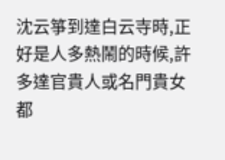沈云箏到達白云寺時,正好是人多熱鬧的時候,許多達官貴人或名門貴女都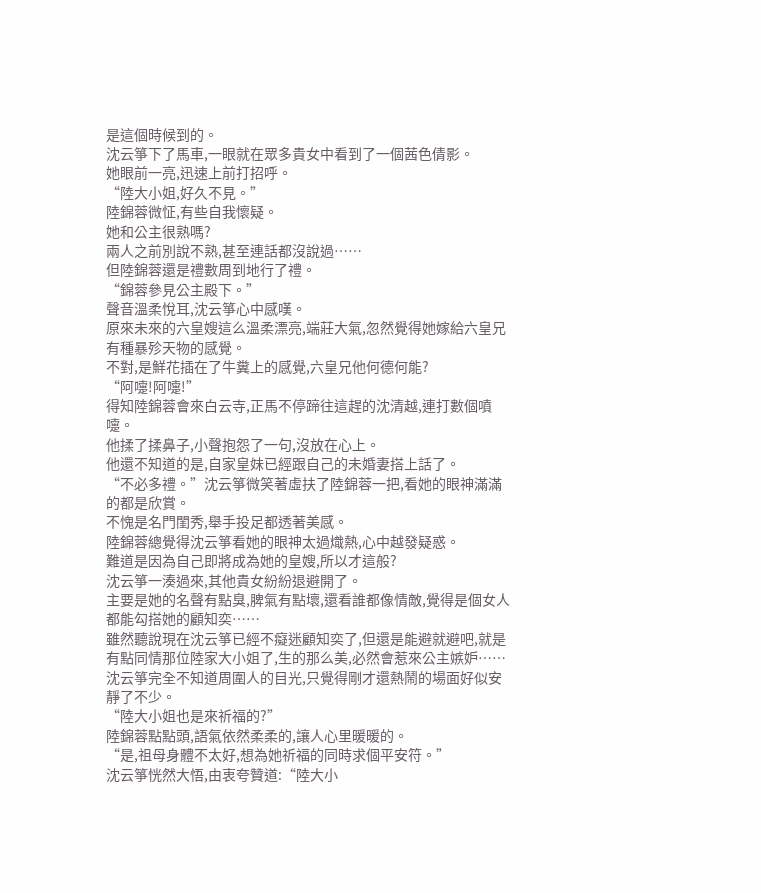是這個時候到的。
沈云箏下了馬車,一眼就在眾多貴女中看到了一個茜色倩影。
她眼前一亮,迅速上前打招呼。
“陸大小姐,好久不見。”
陸錦蓉微怔,有些自我懷疑。
她和公主很熟嗎?
兩人之前別說不熟,甚至連話都沒說過……
但陸錦蓉還是禮數周到地行了禮。
“錦蓉參見公主殿下。”
聲音溫柔悅耳,沈云箏心中感嘆。
原來未來的六皇嫂這么溫柔漂亮,端莊大氣,忽然覺得她嫁給六皇兄有種暴殄天物的感覺。
不對,是鮮花插在了牛糞上的感覺,六皇兄他何德何能?
“阿嚏!阿嚏!”
得知陸錦蓉會來白云寺,正馬不停蹄往這趕的沈清越,連打數個噴嚏。
他揉了揉鼻子,小聲抱怨了一句,沒放在心上。
他還不知道的是,自家皇妹已經跟自己的未婚妻搭上話了。
“不必多禮。”沈云箏微笑著虛扶了陸錦蓉一把,看她的眼神滿滿的都是欣賞。
不愧是名門閨秀,舉手投足都透著美感。
陸錦蓉總覺得沈云箏看她的眼神太過熾熱,心中越發疑惑。
難道是因為自己即將成為她的皇嫂,所以才這般?
沈云箏一湊過來,其他貴女紛紛退避開了。
主要是她的名聲有點臭,脾氣有點壞,還看誰都像情敵,覺得是個女人都能勾搭她的顧知奕……
雖然聽說現在沈云箏已經不癡迷顧知奕了,但還是能避就避吧,就是有點同情那位陸家大小姐了,生的那么美,必然會惹來公主嫉妒……
沈云箏完全不知道周圍人的目光,只覺得剛才還熱鬧的場面好似安靜了不少。
“陸大小姐也是來祈福的?”
陸錦蓉點點頭,語氣依然柔柔的,讓人心里暖暖的。
“是,祖母身體不太好,想為她祈福的同時求個平安符。”
沈云箏恍然大悟,由衷夸贊道:“陸大小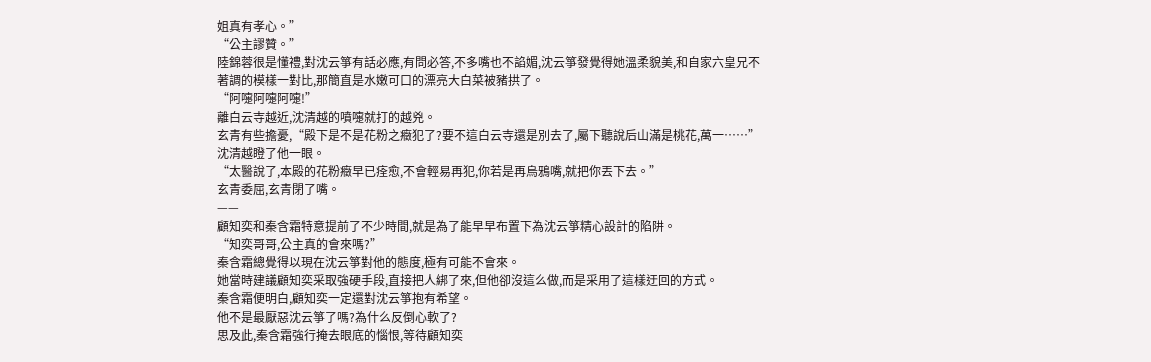姐真有孝心。”
“公主謬贊。”
陸錦蓉很是懂禮,對沈云箏有話必應,有問必答,不多嘴也不諂媚,沈云箏發覺得她溫柔貌美,和自家六皇兄不著調的模樣一對比,那簡直是水嫩可口的漂亮大白菜被豬拱了。
“阿嚏阿嚏阿嚏!”
離白云寺越近,沈清越的噴嚏就打的越兇。
玄青有些擔憂,“殿下是不是花粉之癥犯了?要不這白云寺還是別去了,屬下聽說后山滿是桃花,萬一……”
沈清越瞪了他一眼。
“太醫說了,本殿的花粉癥早已痊愈,不會輕易再犯,你若是再烏鴉嘴,就把你丟下去。”
玄青委屈,玄青閉了嘴。
——
顧知奕和秦含霜特意提前了不少時間,就是為了能早早布置下為沈云箏精心設計的陷阱。
“知奕哥哥,公主真的會來嗎?”
秦含霜總覺得以現在沈云箏對他的態度,極有可能不會來。
她當時建議顧知奕采取強硬手段,直接把人綁了來,但他卻沒這么做,而是采用了這樣迂回的方式。
秦含霜便明白,顧知奕一定還對沈云箏抱有希望。
他不是最厭惡沈云箏了嗎?為什么反倒心軟了?
思及此,秦含霜強行掩去眼底的惱恨,等待顧知奕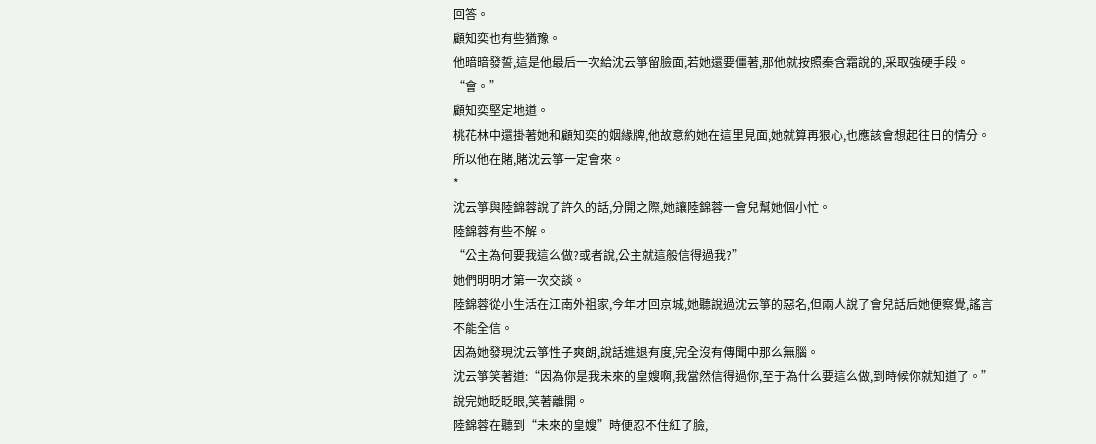回答。
顧知奕也有些猶豫。
他暗暗發誓,這是他最后一次給沈云箏留臉面,若她還要僵著,那他就按照秦含霜說的,采取強硬手段。
“會。”
顧知奕堅定地道。
桃花林中還掛著她和顧知奕的姻緣牌,他故意約她在這里見面,她就算再狠心,也應該會想起往日的情分。
所以他在賭,賭沈云箏一定會來。
*
沈云箏與陸錦蓉說了許久的話,分開之際,她讓陸錦蓉一會兒幫她個小忙。
陸錦蓉有些不解。
“公主為何要我這么做?或者說,公主就這般信得過我?”
她們明明才第一次交談。
陸錦蓉從小生活在江南外祖家,今年才回京城,她聽說過沈云箏的惡名,但兩人說了會兒話后她便察覺,謠言不能全信。
因為她發現沈云箏性子爽朗,說話進退有度,完全沒有傳聞中那么無腦。
沈云箏笑著道:“因為你是我未來的皇嫂啊,我當然信得過你,至于為什么要這么做,到時候你就知道了。”
說完她眨眨眼,笑著離開。
陸錦蓉在聽到“未來的皇嫂”時便忍不住紅了臉,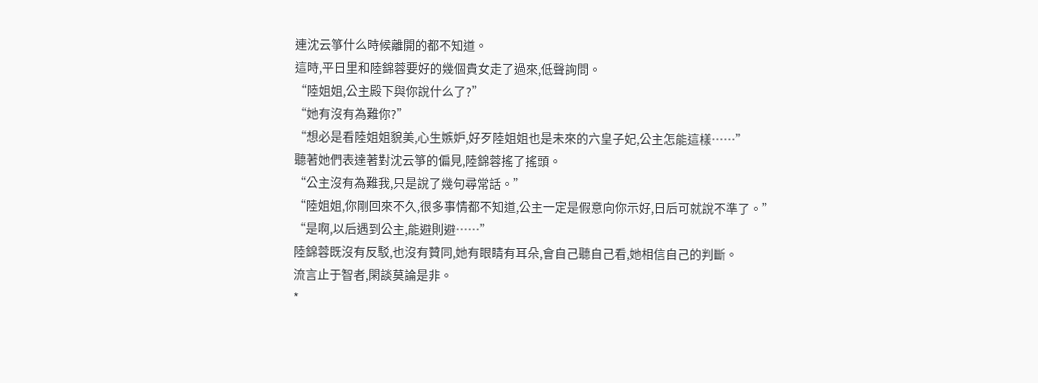連沈云箏什么時候離開的都不知道。
這時,平日里和陸錦蓉要好的幾個貴女走了過來,低聲詢問。
“陸姐姐,公主殿下與你說什么了?”
“她有沒有為難你?”
“想必是看陸姐姐貌美,心生嫉妒,好歹陸姐姐也是未來的六皇子妃,公主怎能這樣……”
聽著她們表達著對沈云箏的偏見,陸錦蓉搖了搖頭。
“公主沒有為難我,只是說了幾句尋常話。”
“陸姐姐,你剛回來不久,很多事情都不知道,公主一定是假意向你示好,日后可就說不準了。”
“是啊,以后遇到公主,能避則避……”
陸錦蓉既沒有反駁,也沒有贊同,她有眼睛有耳朵,會自己聽自己看,她相信自己的判斷。
流言止于智者,閑談莫論是非。
*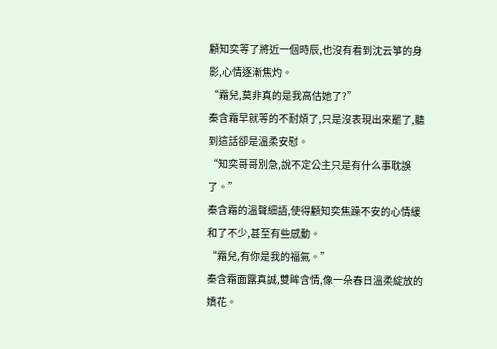顧知奕等了將近一個時辰,也沒有看到沈云箏的身影,心情逐漸焦灼。
“霜兒,莫非真的是我高估她了?”
秦含霜早就等的不耐煩了,只是沒表現出來罷了,聽到這話卻是溫柔安慰。
“知奕哥哥別急,說不定公主只是有什么事耽誤了。”
秦含霜的溫聲細語,使得顧知奕焦躁不安的心情緩和了不少,甚至有些感動。
“霜兒,有你是我的福氣。”
秦含霜面露真誠,雙眸含情,像一朵春日溫柔綻放的嬌花。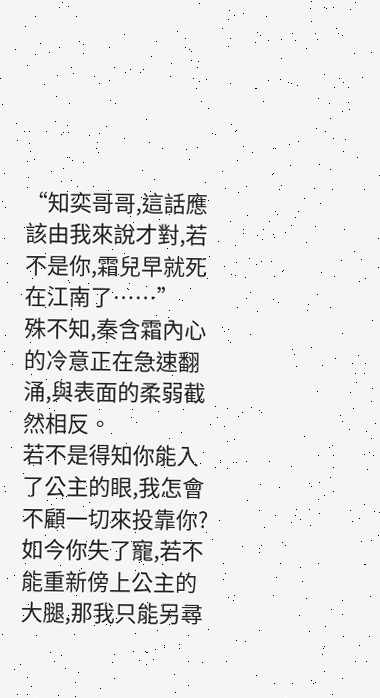“知奕哥哥,這話應該由我來說才對,若不是你,霜兒早就死在江南了……”
殊不知,秦含霜內心的冷意正在急速翻涌,與表面的柔弱截然相反。
若不是得知你能入了公主的眼,我怎會不顧一切來投靠你?
如今你失了寵,若不能重新傍上公主的大腿,那我只能另尋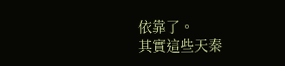依靠了。
其實這些天秦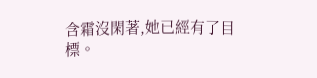含霜沒閑著,她已經有了目標。